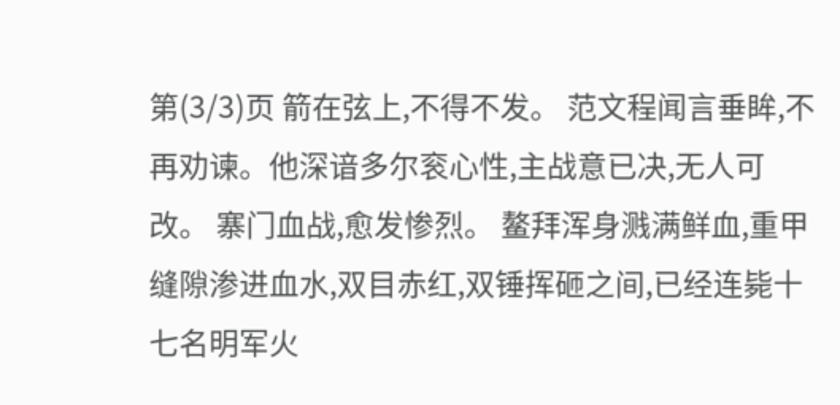第(3/3)页 箭在弦上,不得不发。 范文程闻言垂眸,不再劝谏。他深谙多尔衮心性,主战意已决,无人可改。 寨门血战,愈发惨烈。 鳌拜浑身溅满鲜血,重甲缝隙渗进血水,双目赤红,双锤挥砸之间,已经连毙十七名明军火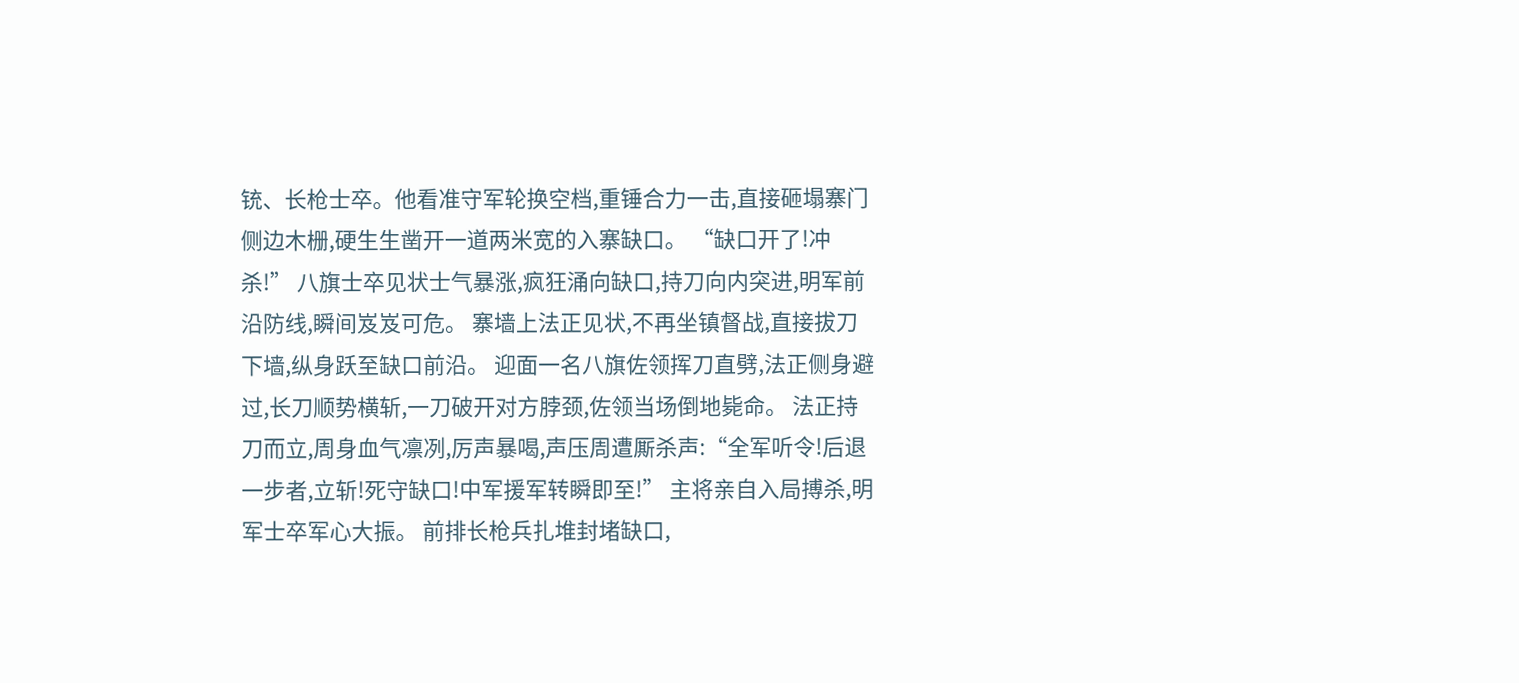铳、长枪士卒。他看准守军轮换空档,重锤合力一击,直接砸塌寨门侧边木栅,硬生生凿开一道两米宽的入寨缺口。 “缺口开了!冲杀!” 八旗士卒见状士气暴涨,疯狂涌向缺口,持刀向内突进,明军前沿防线,瞬间岌岌可危。 寨墙上法正见状,不再坐镇督战,直接拔刀下墙,纵身跃至缺口前沿。 迎面一名八旗佐领挥刀直劈,法正侧身避过,长刀顺势横斩,一刀破开对方脖颈,佐领当场倒地毙命。 法正持刀而立,周身血气凛冽,厉声暴喝,声压周遭厮杀声:“全军听令!后退一步者,立斩!死守缺口!中军援军转瞬即至!” 主将亲自入局搏杀,明军士卒军心大振。 前排长枪兵扎堆封堵缺口,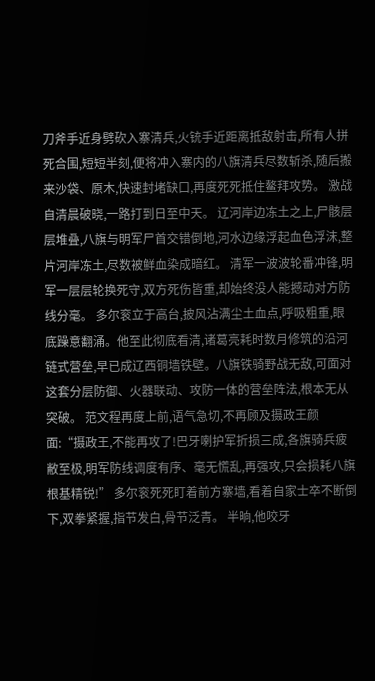刀斧手近身劈砍入寨清兵,火铳手近距离抵敌射击,所有人拼死合围,短短半刻,便将冲入寨内的八旗清兵尽数斩杀,随后搬来沙袋、原木,快速封堵缺口,再度死死抵住鳌拜攻势。 激战自清晨破晓,一路打到日至中天。 辽河岸边冻土之上,尸骸层层堆叠,八旗与明军尸首交错倒地,河水边缘浮起血色浮沫,整片河岸冻土,尽数被鲜血染成暗红。 清军一波波轮番冲锋,明军一层层轮换死守,双方死伤皆重,却始终没人能撼动对方防线分毫。 多尔衮立于高台,披风沾满尘土血点,呼吸粗重,眼底躁意翻涌。他至此彻底看清,诸葛亮耗时数月修筑的沿河链式营垒,早已成辽西铜墙铁壁。八旗铁骑野战无敌,可面对这套分层防御、火器联动、攻防一体的营垒阵法,根本无从突破。 范文程再度上前,语气急切,不再顾及摄政王颜面:“摄政王,不能再攻了!巴牙喇护军折损三成,各旗骑兵疲敝至极,明军防线调度有序、毫无慌乱,再强攻,只会损耗八旗根基精锐!” 多尔衮死死盯着前方寨墙,看着自家士卒不断倒下,双拳紧握,指节发白,骨节泛青。 半晌,他咬牙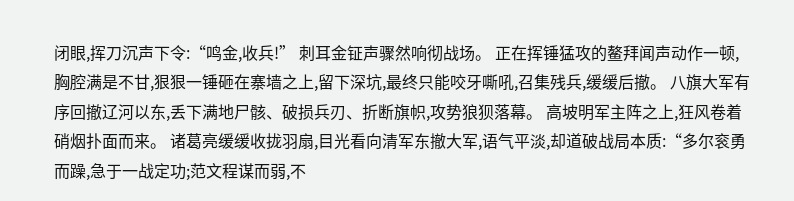闭眼,挥刀沉声下令:“鸣金,收兵!” 刺耳金钲声骤然响彻战场。 正在挥锤猛攻的鳌拜闻声动作一顿,胸腔满是不甘,狠狠一锤砸在寨墙之上,留下深坑,最终只能咬牙嘶吼,召集残兵,缓缓后撤。 八旗大军有序回撤辽河以东,丢下满地尸骸、破损兵刃、折断旗帜,攻势狼狈落幕。 高坡明军主阵之上,狂风卷着硝烟扑面而来。 诸葛亮缓缓收拢羽扇,目光看向清军东撤大军,语气平淡,却道破战局本质:“多尔衮勇而躁,急于一战定功;范文程谋而弱,不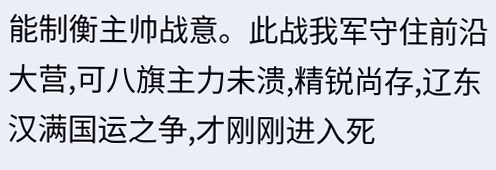能制衡主帅战意。此战我军守住前沿大营,可八旗主力未溃,精锐尚存,辽东汉满国运之争,才刚刚进入死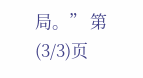局。” 第(3/3)页